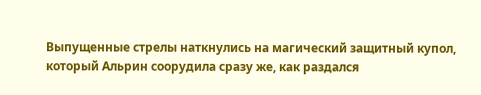Выпущенные стрелы наткнулись на магический защитный купол, который Альрин соорудила сразу же, как раздался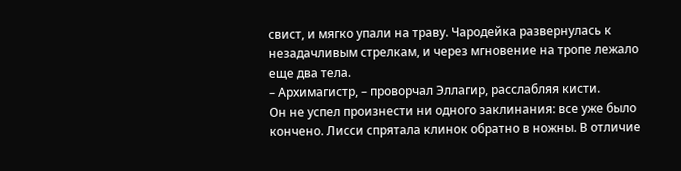свист, и мягко упали на траву. Чародейка развернулась к незадачливым стрелкам, и через мгновение на тропе лежало еще два тела.
– Архимагистр, – проворчал Эллагир, расслабляя кисти.
Он не успел произнести ни одного заклинания: все уже было кончено. Лисси спрятала клинок обратно в ножны. В отличие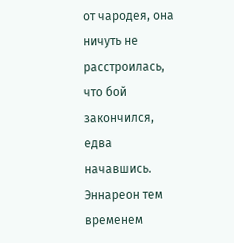от чародея, она ничуть не расстроилась, что бой закончился, едва начавшись. Эннареон тем временем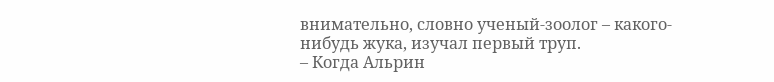внимательно, словно ученый-зоолог – какого-нибудь жука, изучал первый труп.
– Когда Альрин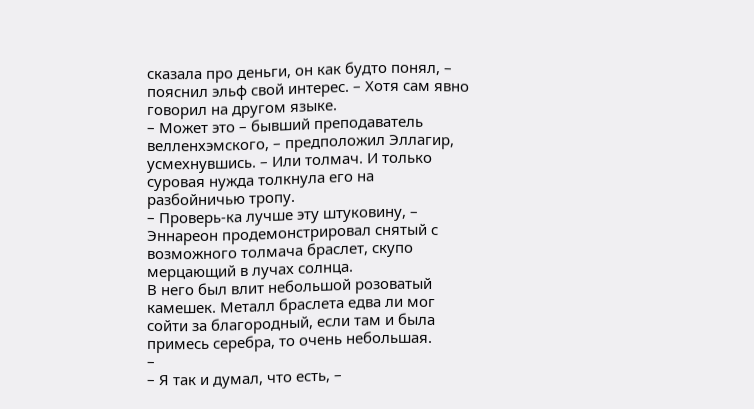сказала про деньги, он как будто понял, – пояснил эльф свой интерес. – Хотя сам явно говорил на другом языке.
– Может это – бывший преподаватель велленхэмского, – предположил Эллагир, усмехнувшись. – Или толмач. И только суровая нужда толкнула его на разбойничью тропу.
– Проверь-ка лучше эту штуковину, – Эннареон продемонстрировал снятый с возможного толмача браслет, скупо мерцающий в лучах солнца.
В него был влит небольшой розоватый камешек. Металл браслета едва ли мог сойти за благородный, если там и была примесь серебра, то очень небольшая.
–
– Я так и думал, что есть, –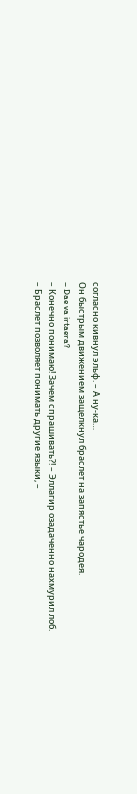согласно кивнул эльф. – А ну-ка…
Он быстрым движением защелкнул браслет на запястье чародея.
– Dae va irtaera?
– Конечно понимаю! Зачем спрашивать?! – Эллагир озадаченно нахмурил лоб.
– Браслет позволяет понимать другие языки, –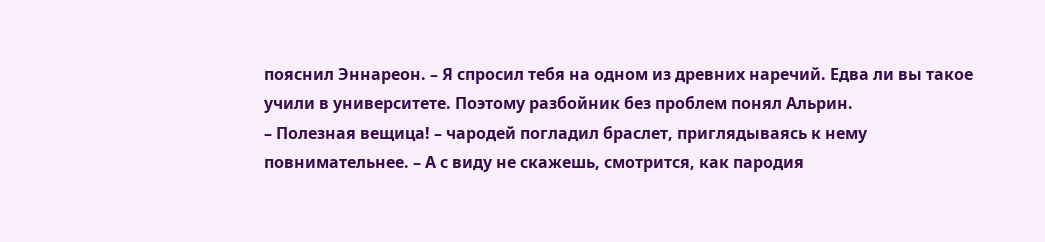пояснил Эннареон. – Я спросил тебя на одном из древних наречий. Едва ли вы такое учили в университете. Поэтому разбойник без проблем понял Альрин.
– Полезная вещица! – чародей погладил браслет, приглядываясь к нему повнимательнее. – А с виду не скажешь, смотрится, как пародия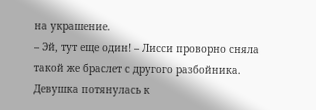на украшение.
– Эй, тут еще один! – Лисси проворно сняла такой же браслет с другого разбойника.
Девушка потянулась к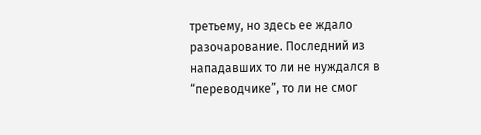третьему, но здесь ее ждало разочарование. Последний из нападавших то ли не нуждался в “переводчике”, то ли не смог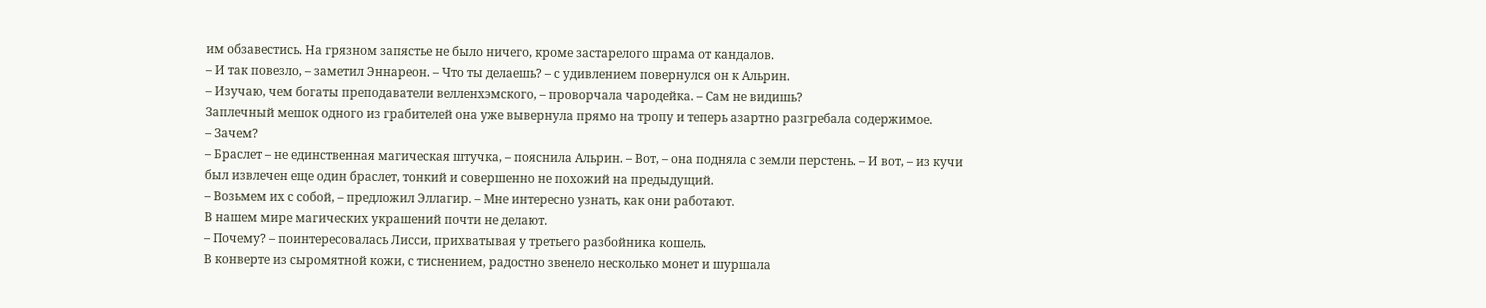им обзавестись. На грязном запястье не было ничего, кроме застарелого шрама от кандалов.
– И так повезло, – заметил Эннареон. – Что ты делаешь? – с удивлением повернулся он к Альрин.
– Изучаю, чем богаты преподаватели велленхэмского, – проворчала чародейка. – Сам не видишь?
Заплечный мешок одного из грабителей она уже вывернула прямо на тропу и теперь азартно разгребала содержимое.
– Зачем?
– Браслет – не единственная магическая штучка, – пояснила Альрин. – Вот, – она подняла с земли перстень. – И вот, – из кучи был извлечен еще один браслет, тонкий и совершенно не похожий на предыдущий.
– Возьмем их с собой, – предложил Эллагир. – Мне интересно узнать, как они работают.
В нашем мире магических украшений почти не делают.
– Почему? – поинтересовалась Лисси, прихватывая у третьего разбойника кошель.
В конверте из сыромятной кожи, с тиснением, радостно звенело несколько монет и шуршала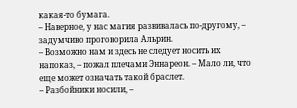какая-то бумага.
– Наверное, у нас магия развивалась по-другому, – задумчиво проговорила Альрин.
– Возможно нам и здесь не следует носить их напоказ, – пожал плечами Эннареон. – Мало ли, что еще может означать такой браслет.
– Разбойники носили, –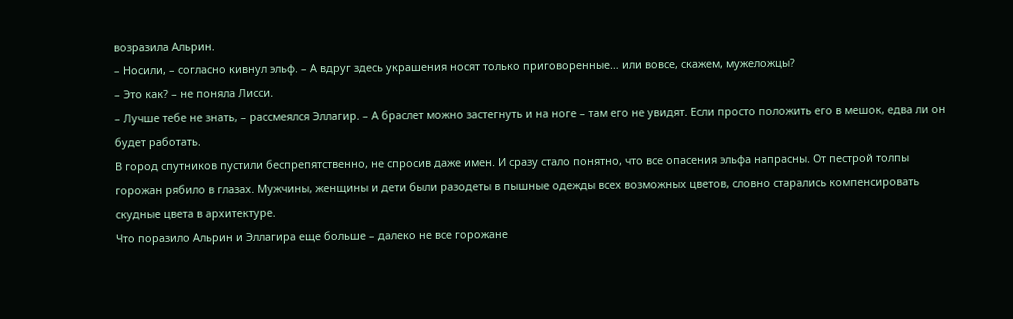возразила Альрин.
– Носили, – согласно кивнул эльф. – А вдруг здесь украшения носят только приговоренные… или вовсе, скажем, мужеложцы?
– Это как? – не поняла Лисси.
– Лучше тебе не знать, – рассмеялся Эллагир. – А браслет можно застегнуть и на ноге – там его не увидят. Если просто положить его в мешок, едва ли он будет работать.
В город спутников пустили беспрепятственно, не спросив даже имен. И сразу стало понятно, что все опасения эльфа напрасны. От пестрой толпы горожан рябило в глазах. Мужчины, женщины и дети были разодеты в пышные одежды всех возможных цветов, словно старались компенсировать скудные цвета в архитектуре.
Что поразило Альрин и Эллагира еще больше – далеко не все горожане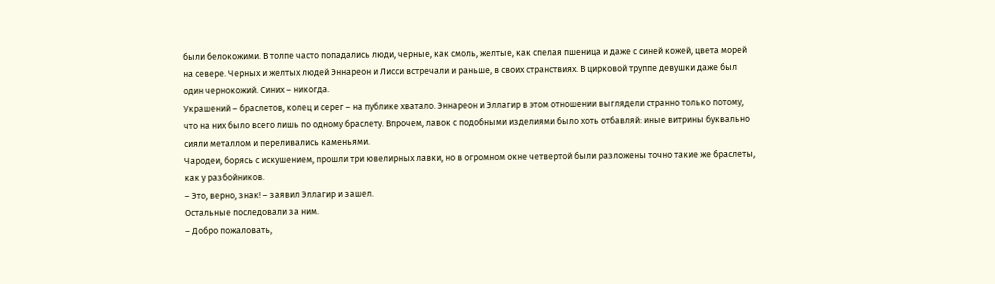были белокожими. В толпе часто попадались люди, черные, как смоль, желтые, как спелая пшеница и даже с синей кожей, цвета морей на севере. Черных и желтых людей Эннареон и Лисси встречали и раньше, в своих странствиях. В цирковой труппе девушки даже был один чернокожий. Синих – никогда.
Украшений – браслетов, колец и серег – на публике хватало. Эннареон и Эллагир в этом отношении выглядели странно только потому, что на них было всего лишь по одному браслету. Впрочем, лавок с подобными изделиями было хоть отбавляй: иные витрины буквально сияли металлом и переливались каменьями.
Чародеи, борясь с искушением, прошли три ювелирных лавки, но в огромном окне четвертой были разложены точно такие же браслеты, как у разбойников.
– Это, верно, знак! – заявил Эллагир и зашел.
Остальные последовали за ним.
– Добро пожаловать,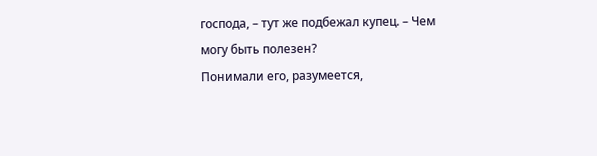господа, – тут же подбежал купец. – Чем могу быть полезен?
Понимали его, разумеется,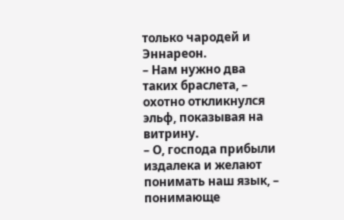только чародей и Эннареон.
– Нам нужно два таких браслета, – охотно откликнулся эльф, показывая на витрину.
– О, господа прибыли издалека и желают понимать наш язык, – понимающе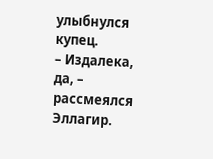улыбнулся купец.
– Издалека, да, – рассмеялся Эллагир.